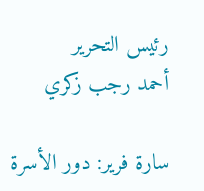رئيس التحرير
أحمد رجب زكري

سارة فرير: دور الأسرة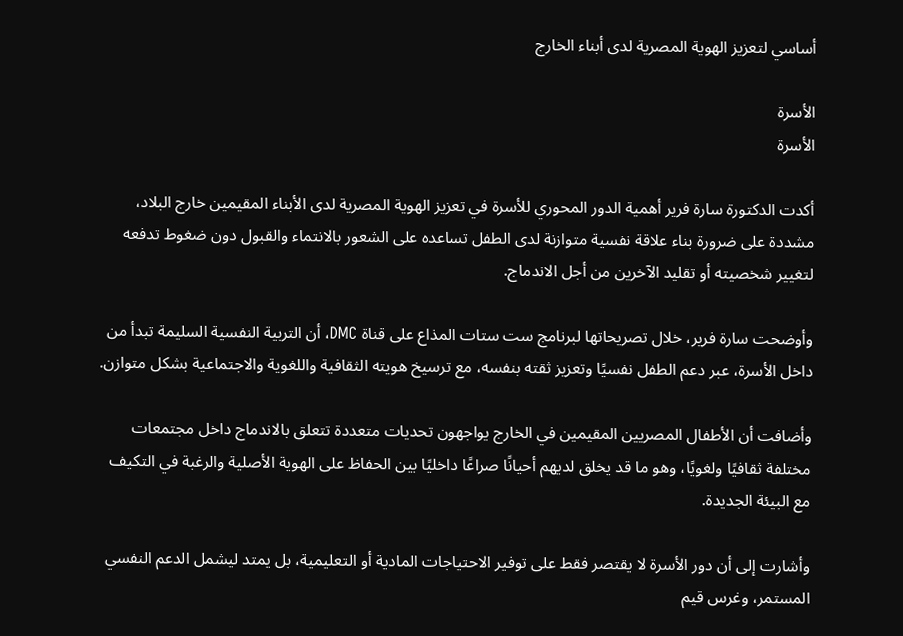أساسي لتعزيز الهوية المصرية لدى أبناء الخارج

الأسرة
الأسرة

أكدت الدكتورة سارة فرير أهمية الدور المحوري للأسرة في تعزيز الهوية المصرية لدى الأبناء المقيمين خارج البلاد، مشددة على ضرورة بناء علاقة نفسية متوازنة لدى الطفل تساعده على الشعور بالانتماء والقبول دون ضغوط تدفعه لتغيير شخصيته أو تقليد الآخرين من أجل الاندماج.

وأوضحت سارة فرير، خلال تصريحاتها لبرنامج ست ستات المذاع على قناة DMC، أن التربية النفسية السليمة تبدأ من داخل الأسرة، عبر دعم الطفل نفسيًا وتعزيز ثقته بنفسه، مع ترسيخ هويته الثقافية واللغوية والاجتماعية بشكل متوازن.

وأضافت أن الأطفال المصريين المقيمين في الخارج يواجهون تحديات متعددة تتعلق بالاندماج داخل مجتمعات مختلفة ثقافيًا ولغويًا، وهو ما قد يخلق لديهم أحيانًا صراعًا داخليًا بين الحفاظ على الهوية الأصلية والرغبة في التكيف مع البيئة الجديدة.

وأشارت إلى أن دور الأسرة لا يقتصر فقط على توفير الاحتياجات المادية أو التعليمية، بل يمتد ليشمل الدعم النفسي المستمر، وغرس قيم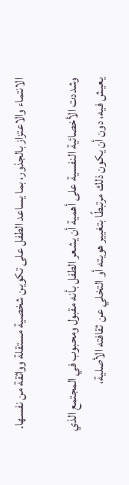الانتماء والاعتزاز بالجذور، بما يساعد الطفل على تكوين شخصية مستقلة وواثقة من نفسها.

وشددت الأخصائية النفسية على أهمية أن يشعر الطفل بأنه مقبول ومحبوب في المجتمع الذي يعيش فيه، دون أن يكون ذلك مرتبطًا بتغيير هويته أو التخلي عن ثقافته الأصلية،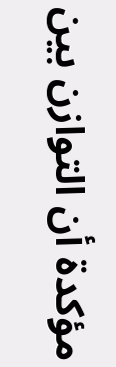مؤكدة أن التوازن بين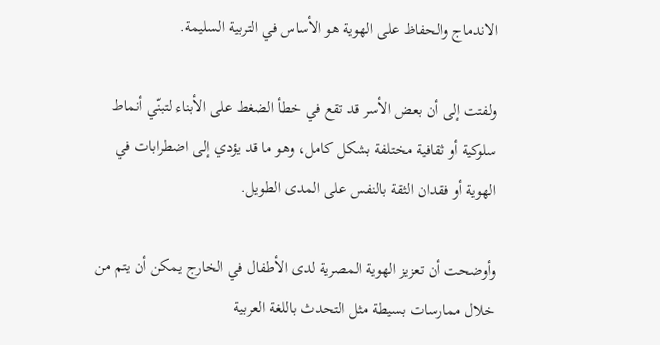الاندماج والحفاظ على الهوية هو الأساس في التربية السليمة.

ولفتت إلى أن بعض الأسر قد تقع في خطأ الضغط على الأبناء لتبنّي أنماط سلوكية أو ثقافية مختلفة بشكل كامل، وهو ما قد يؤدي إلى اضطرابات في الهوية أو فقدان الثقة بالنفس على المدى الطويل.

وأوضحت أن تعزيز الهوية المصرية لدى الأطفال في الخارج يمكن أن يتم من خلال ممارسات بسيطة مثل التحدث باللغة العربية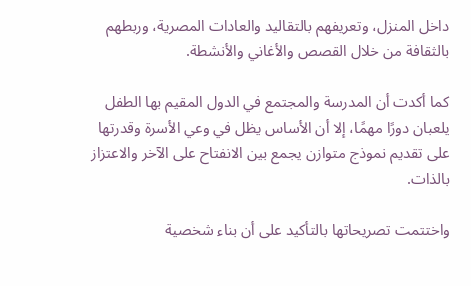داخل المنزل، وتعريفهم بالتقاليد والعادات المصرية، وربطهم بالثقافة من خلال القصص والأغاني والأنشطة.

كما أكدت أن المدرسة والمجتمع في الدول المقيم بها الطفل يلعبان دورًا مهمًا، إلا أن الأساس يظل في وعي الأسرة وقدرتها على تقديم نموذج متوازن يجمع بين الانفتاح على الآخر والاعتزاز بالذات.

واختتمت تصريحاتها بالتأكيد على أن بناء شخصية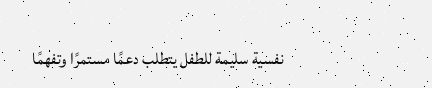نفسية سليمة للطفل يتطلب دعمًا مستمرًا وتفهمًا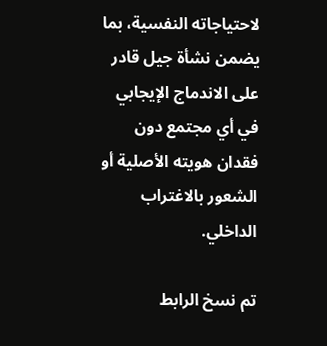لاحتياجاته النفسية، بما يضمن نشأة جيل قادر على الاندماج الإيجابي في أي مجتمع دون فقدان هويته الأصلية أو الشعور بالاغتراب الداخلي.

تم نسخ الرابط